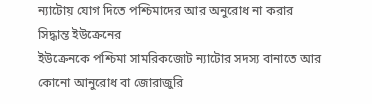ন্যাটোয় যোগ দিতে পশ্চিমাদের আর অনুরোধ না করার সিদ্ধান্ত ইউক্রেনের
ইউক্রেনকে পশ্চিমা সামরিকজোট ন্যাটোর সদস্য বানাতে আর কোনো আনুরোধ বা জোরাজুরি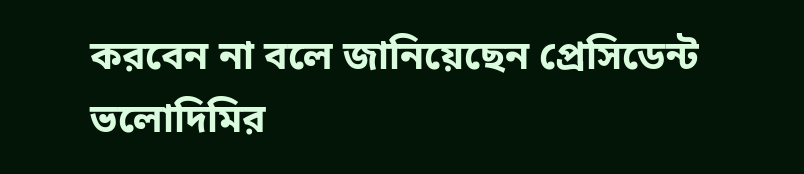করবেন না বলে জানিয়েছেন প্রেসিডেন্ট ভলোদিমির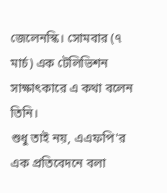জেলেনস্কি। সোমবার (৭ মার্চ) এক টেলিভিশন সাক্ষাৎকারে এ কথা বলেন তিনি।
শুধু তাই নয়, এএফপি'র এক প্রতিবেদনে বলা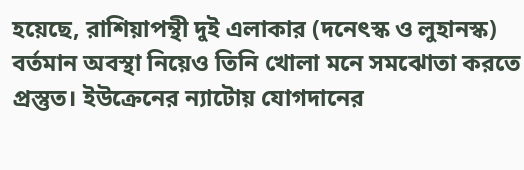হয়েছে, রাশিয়াপন্থী দুই এলাকার (দনেৎস্ক ও লুহানস্ক) বর্তমান অবস্থা নিয়েও তিনি খোলা মনে সমঝোতা করতে প্রস্তুত। ইউক্রেনের ন্যাটোয় যোগদানের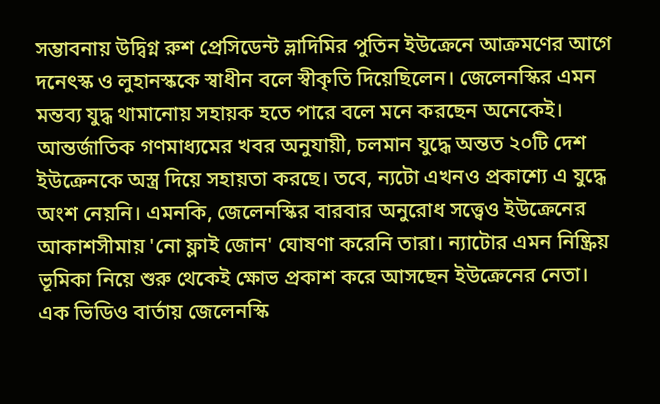সম্ভাবনায় উদ্বিগ্ন রুশ প্রেসিডেন্ট ভ্লাদিমির পুতিন ইউক্রেনে আক্রমণের আগে দনেৎস্ক ও লুহানস্ককে স্বাধীন বলে স্বীকৃতি দিয়েছিলেন। জেলেনস্কির এমন মন্তব্য যুদ্ধ থামানোয় সহায়ক হতে পারে বলে মনে করছেন অনেকেই।
আন্তর্জাতিক গণমাধ্যমের খবর অনুযায়ী, চলমান যুদ্ধে অন্তত ২০টি দেশ ইউক্রেনকে অস্ত্র দিয়ে সহায়তা করছে। তবে, ন্যটো এখনও প্রকাশ্যে এ যুদ্ধে অংশ নেয়নি। এমনকি, জেলেনস্কির বারবার অনুরোধ সত্ত্বেও ইউক্রেনের আকাশসীমায় 'নো ফ্লাই জোন' ঘোষণা করেনি তারা। ন্যাটোর এমন নিষ্ক্রিয় ভূমিকা নিয়ে শুরু থেকেই ক্ষোভ প্রকাশ করে আসছেন ইউক্রেনের নেতা।
এক ভিডিও বার্তায় জেলেনস্কি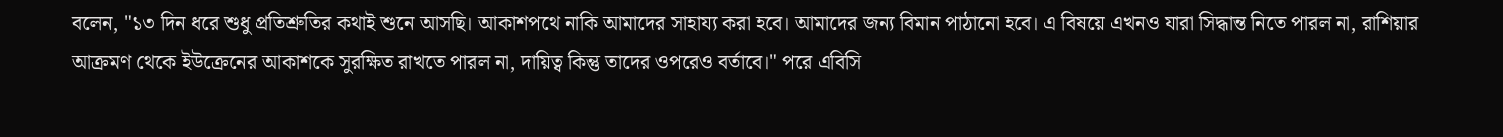বলেন, "১৩ দিন ধরে শুধু প্রতিশ্রুতির কথাই শুনে আসছি। আকাশপথে নাকি আমাদের সাহায্য করা হবে। আমাদের জন্য বিমান পাঠানো হবে। এ বিষয়ে এখনও যারা সিদ্ধান্ত নিতে পারল না, রাশিয়ার আক্রমণ থেকে ইউক্রেনের আকাশকে সুরক্ষিত রাখতে পারল না, দায়িত্ব কিন্তু তাদের ওপরেও বর্তাবে।" পরে এবিসি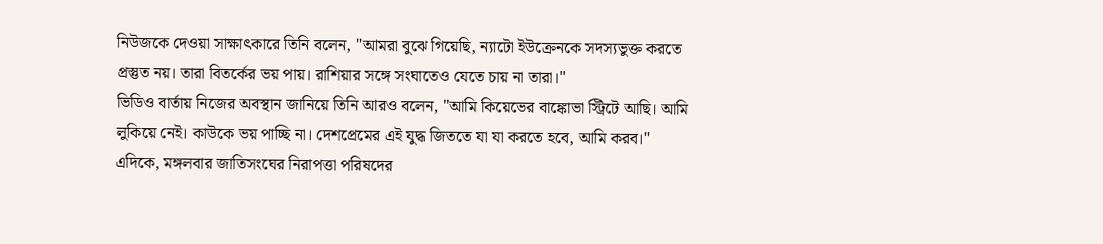নিউজকে দেওয়া সাক্ষাৎকারে তিনি বলেন, "আমরা বুঝে গিয়েছি, ন্যাটো ইউক্রেনকে সদস্যভুক্ত করতে প্রস্তুত নয়। তারা বিতর্কের ভয় পায়। রাশিয়ার সঙ্গে সংঘাতেও যেতে চায় না তারা।"
ভিডিও বার্তায় নিজের অবস্থান জানিয়ে তিনি আরও বলেন, "আমি কিয়েভের বাঙ্কোভা স্ট্রিটে আছি। আমি লুকিয়ে নেই। কাউকে ভয় পাচ্ছি না। দেশপ্রেমের এই যুদ্ধ জিততে যা যা করতে হবে, আমি করব।"
এদিকে, মঙ্গলবার জাতিসংঘের নিরাপত্তা পরিষদের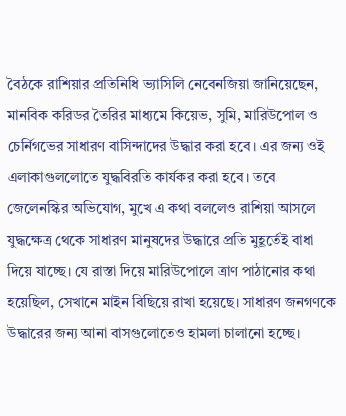বৈঠকে রাশিয়ার প্রতিনিধি ভ্যাসিলি নেবেনজিয়া জানিয়েছেন, মানবিক করিডর তৈরির মাধ্যমে কিয়েভ, সুমি, মারিউপোল ও চের্নিগভের সাধারণ বাসিন্দাদের উদ্ধার করা হবে। এর জন্য ওই এলাকাগুললোতে যুদ্ধবিরতি কার্যকর করা হবে। তবে জেলেনস্কির অভিযোগ, মুখে এ কথা বললেও রাশিয়া আসলে যুদ্ধক্ষেত্র থেকে সাধারণ মানুষদের উদ্ধারে প্রতি মুহূর্তেই বাধা দিয়ে যাচ্ছে। যে রাস্তা দিয়ে মারিউপোলে ত্রাণ পাঠানোর কথা হয়েছিল, সেখানে মাইন বিছিয়ে রাখা হয়েছে। সাধারণ জনগণকে উদ্ধারের জন্য আনা বাসগুলোতেও হামলা চালানো হচ্ছে।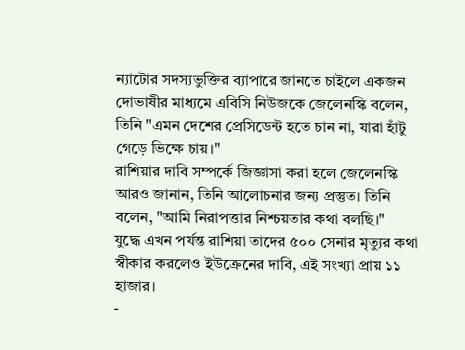ন্যাটোর সদস্যভুক্তির ব্যাপারে জানতে চাইলে একজন দোভাষীর মাধ্যমে এবিসি নিউজকে জেলেনস্কি বলেন, তিনি "এমন দেশের প্রেসিডেন্ট হতে চান না, যারা হাঁটু গেড়ে ভিক্ষে চায়।"
রাশিয়ার দাবি সম্পর্কে জিজ্ঞাসা করা হলে জেলেনস্কি আরও জানান, তিনি আলোচনার জন্য প্রস্তুত। তিনি বলেন, "আমি নিরাপত্তার নিশ্চয়তার কথা বলছি।"
যুদ্ধে এখন পর্যন্ত রাশিয়া তাদের ৫০০ সেনার মৃত্যুর কথা স্বীকার করলেও ইউক্রেনের দাবি, এই সংখ্যা প্রায় ১১ হাজার।
-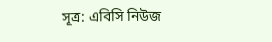সূত্র: এবিসি নিউজ